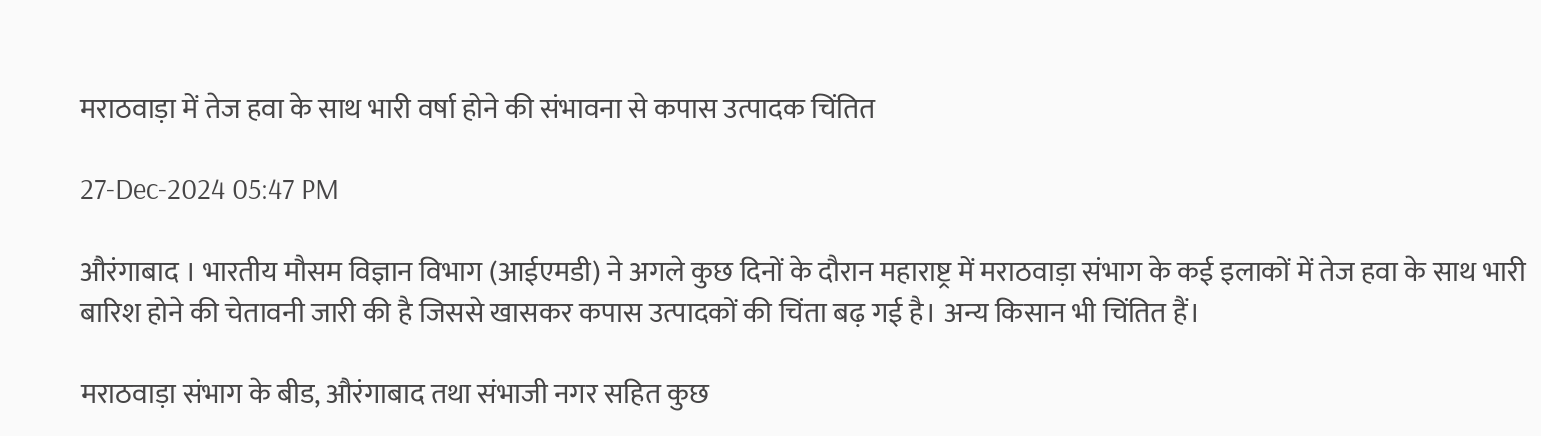मराठवाड़ा में तेज हवा के साथ भारी वर्षा होने की संभावना से कपास उत्पादक चिंतित

27-Dec-2024 05:47 PM

औरंगाबाद । भारतीय मौसम विज्ञान विभाग (आईएमडी) ने अगले कुछ दिनों के दौरान महाराष्ट्र में मराठवाड़ा संभाग के कई इलाकों में तेज हवा के साथ भारी बारिश होने की चेतावनी जारी की है जिससे खासकर कपास उत्पादकों की चिंता बढ़ गई है। अन्य किसान भी चिंतित हैं।

मराठवाड़ा संभाग के बीड, औरंगाबाद तथा संभाजी नगर सहित कुछ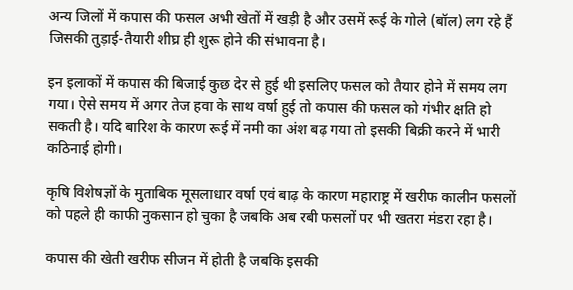अन्य जिलों में कपास की फसल अभी खेतों में खड़ी है और उसमें रूई के गोले (बॉल) लग रहे हैं जिसकी तुड़ाई-तैयारी शीघ्र ही शुरू होने की संभावना है।

इन इलाकों में कपास की बिजाई कुछ देर से हुई थी इसलिए फसल को तैयार होने में समय लग गया। ऐसे समय में अगर तेज हवा के साथ वर्षा हुई तो कपास की फसल को गंभीर क्षति हो सकती है। यदि बारिश के कारण रूई में नमी का अंश बढ़ गया तो इसकी बिक्री करने में भारी कठिनाई होगी।

कृषि विशेषज्ञों के मुताबिक मूसलाधार वर्षा एवं बाढ़ के कारण महाराष्ट्र में खरीफ कालीन फसलों को पहले ही काफी नुकसान हो चुका है जबकि अब रबी फसलों पर भी खतरा मंडरा रहा है।

कपास की खेती खरीफ सीजन में होती है जबकि इसकी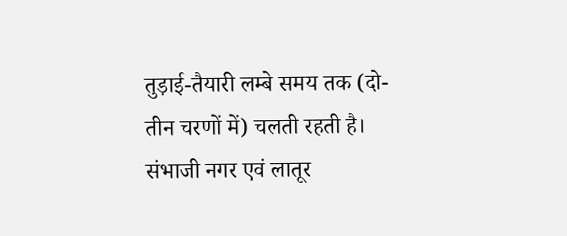तुड़ाई-तैयारी लम्बे समय तक (दो-तीन चरणों में) चलती रहती है। संभाजी नगर एवं लातूर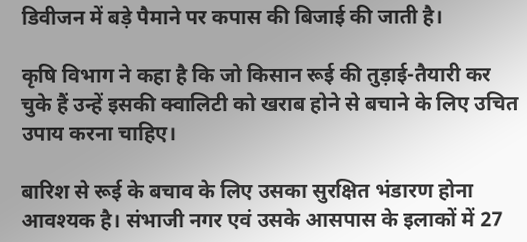डिवीजन में बड़े पैमाने पर कपास की बिजाई की जाती है।

कृषि विभाग ने कहा है कि जो किसान रूई की तुड़ाई-तैयारी कर चुके हैं उन्हें इसकी क्वालिटी को खराब होने से बचाने के लिए उचित उपाय करना चाहिए।

बारिश से रूई के बचाव के लिए उसका सुरक्षित भंडारण होना आवश्यक है। संभाजी नगर एवं उसके आसपास के इलाकों में 27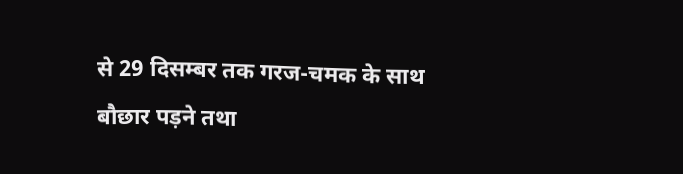से 29 दिसम्बर तक गरज-चमक के साथ बौछार पड़ने तथा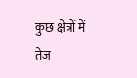कुछ क्षेत्रों में तेज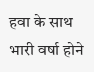हवा के साथ भारी वर्षा होने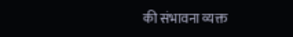की संभावना व्यक्त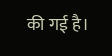की गई है।